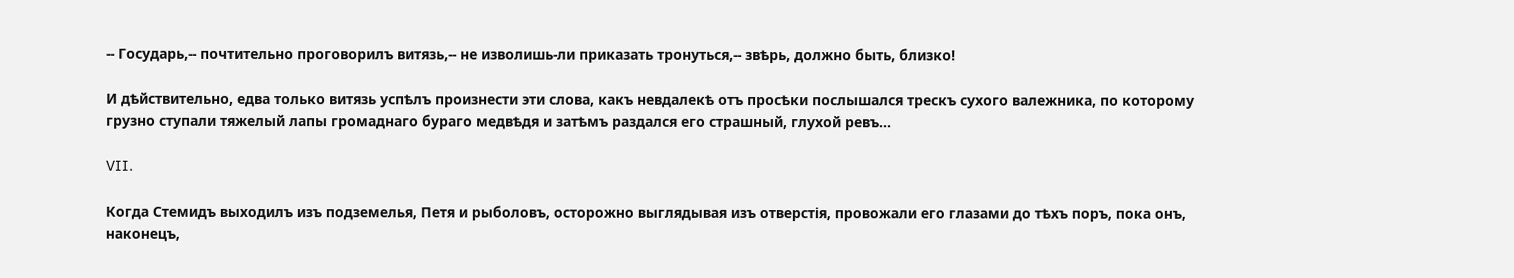-- Государь,-- почтительно проговорилъ витязь,-- не изволишь-ли приказать тронуться,-- звѣрь, должно быть, близко!

И дѣйствительно, едва только витязь успѣлъ произнести эти слова, какъ невдалекѣ отъ просѣки послышался трескъ сухого валежника, по которому грузно ступали тяжелый лапы громаднаго бураго медвѣдя и затѣмъ раздался его страшный, глухой ревъ...

VII.

Когда Стемидъ выходилъ изъ подземелья, Петя и рыболовъ, осторожно выглядывая изъ отверстія, провожали его глазами до тѣхъ поръ, пока онъ, наконецъ,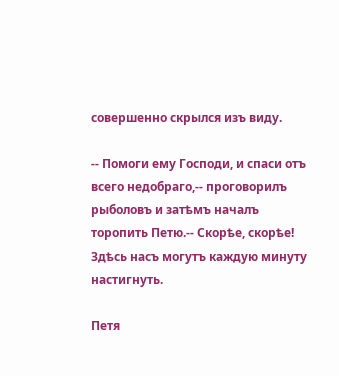совершенно скрылся изъ виду.

-- Помоги ему Господи, и спаси отъ всего недобраго,-- проговорилъ рыболовъ и затѣмъ началъ торопить Петю.-- Скорѣе, скорѣе! Здѣсь насъ могутъ каждую минуту настигнуть.

Петя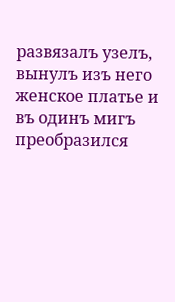развязалъ узелъ, вынулъ изъ него женское платье и въ одинъ мигъ преобразился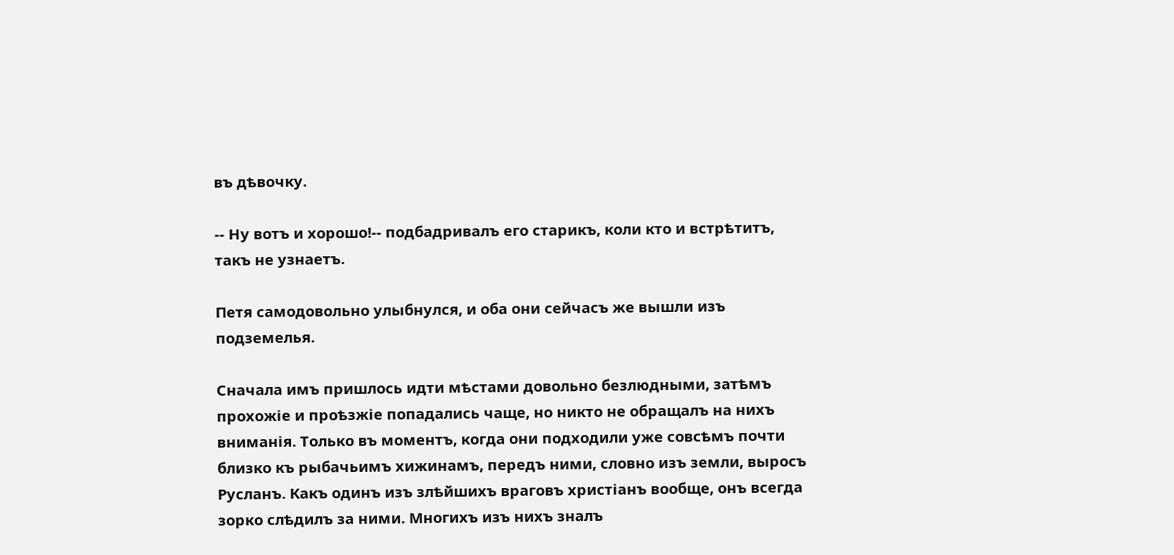въ дѣвочку.

-- Ну вотъ и хорошо!-- подбадривалъ его старикъ, коли кто и встрѣтитъ, такъ не узнаетъ.

Петя самодовольно улыбнулся, и оба они сейчасъ же вышли изъ подземелья.

Сначала имъ пришлось идти мѣстами довольно безлюдными, затѣмъ прохожіе и проѣзжіе попадались чаще, но никто не обращалъ на нихъ вниманія. Только въ моментъ, когда они подходили уже совсѣмъ почти близко къ рыбачьимъ хижинамъ, передъ ними, словно изъ земли, выросъ Русланъ. Какъ одинъ изъ злѣйшихъ враговъ христіанъ вообще, онъ всегда зорко слѣдилъ за ними. Многихъ изъ нихъ зналъ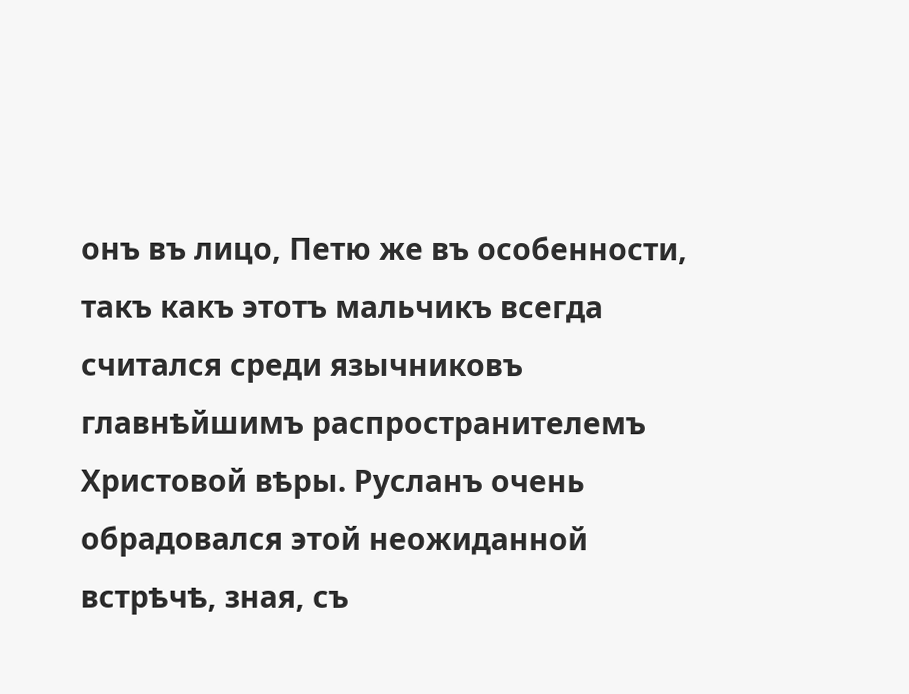онъ въ лицо, Петю же въ особенности, такъ какъ этотъ мальчикъ всегда считался среди язычниковъ главнѣйшимъ распространителемъ Христовой вѣры. Русланъ очень обрадовался этой неожиданной встрѣчѣ, зная, съ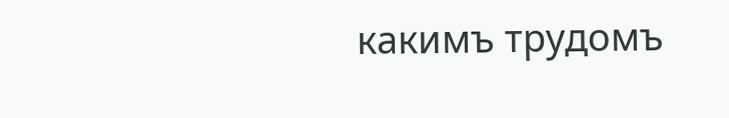какимъ трудомъ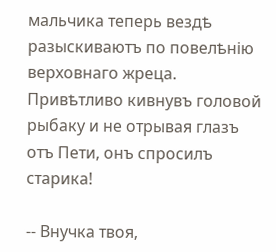мальчика теперь вездѣ разыскиваютъ по повелѣнію верховнаго жреца. Привѣтливо кивнувъ головой рыбаку и не отрывая глазъ отъ Пети, онъ спросилъ старика!

-- Внучка твоя,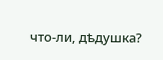что-ли, дѣдушка?